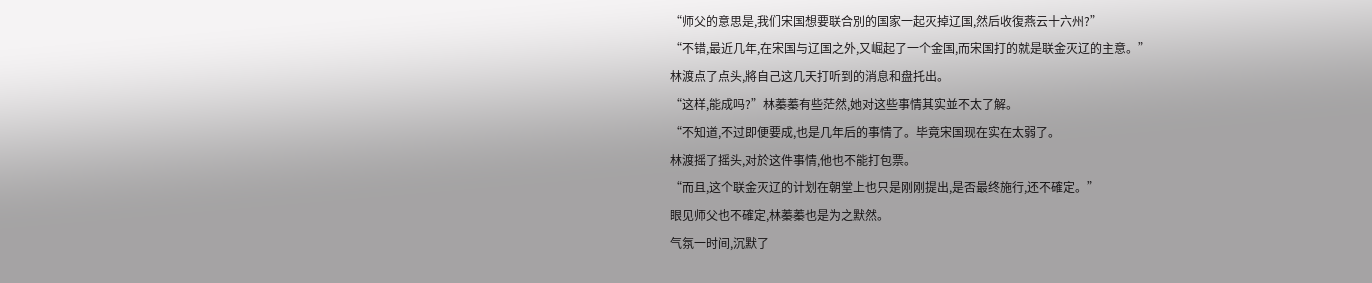“师父的意思是,我们宋国想要联合別的国家一起灭掉辽国,然后收復燕云十六州?”
“不错,最近几年,在宋国与辽国之外,又崛起了一个金国,而宋国打的就是联金灭辽的主意。”
林渡点了点头,將自己这几天打听到的消息和盘托出。
“这样,能成吗?”林蓁蓁有些茫然,她对这些事情其实並不太了解。
“不知道,不过即便要成,也是几年后的事情了。毕竟宋国现在实在太弱了。
林渡摇了摇头,对於这件事情,他也不能打包票。
“而且,这个联金灭辽的计划在朝堂上也只是刚刚提出,是否最终施行,还不確定。”
眼见师父也不確定,林蓁蓁也是为之默然。
气氛一时间,沉默了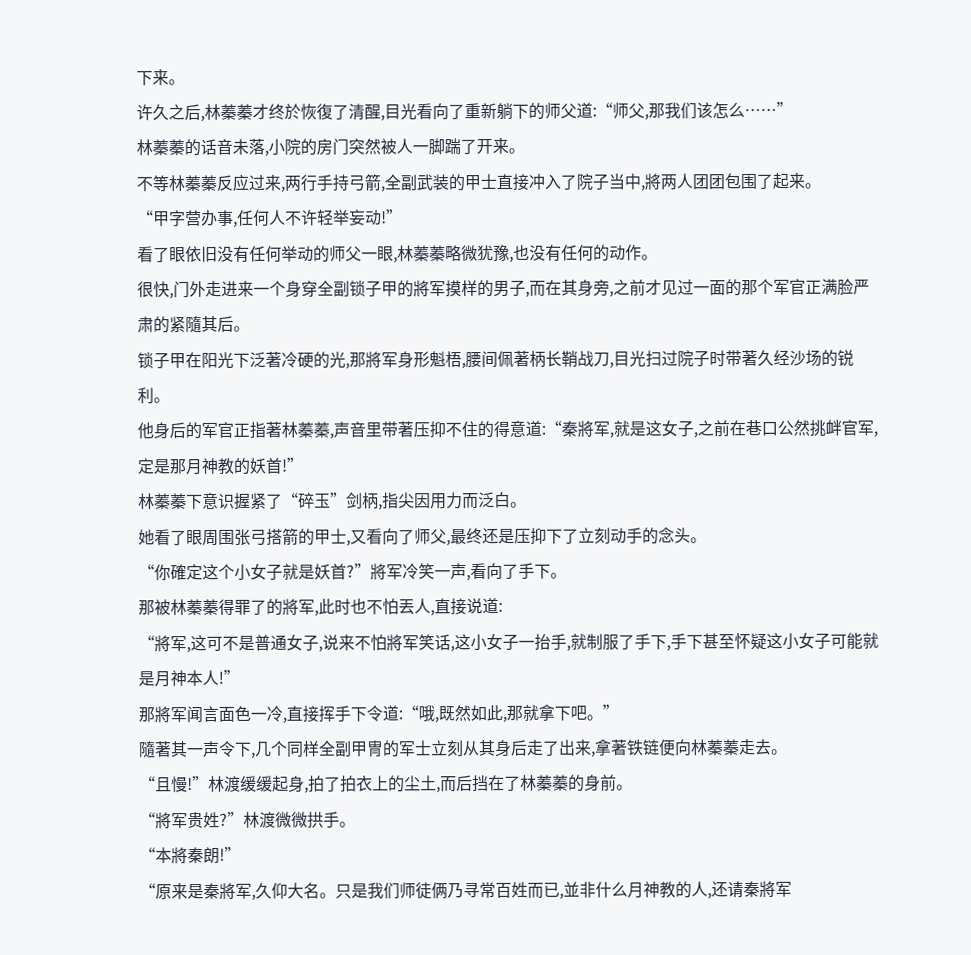下来。
许久之后,林蓁蓁才终於恢復了清醒,目光看向了重新躺下的师父道:“师父,那我们该怎么……”
林蓁蓁的话音未落,小院的房门突然被人一脚踹了开来。
不等林蓁蓁反应过来,两行手持弓箭,全副武装的甲士直接冲入了院子当中,將两人团团包围了起来。
“甲字营办事,任何人不许轻举妄动!”
看了眼依旧没有任何举动的师父一眼,林蓁蓁略微犹豫,也没有任何的动作。
很快,门外走进来一个身穿全副锁子甲的將军摸样的男子,而在其身旁,之前才见过一面的那个军官正满脸严肃的紧隨其后。
锁子甲在阳光下泛著冷硬的光,那將军身形魁梧,腰间佩著柄长鞘战刀,目光扫过院子时带著久经沙场的锐利。
他身后的军官正指著林蓁蓁,声音里带著压抑不住的得意道:“秦將军,就是这女子,之前在巷口公然挑衅官军,定是那月神教的妖首!”
林蓁蓁下意识握紧了“碎玉”剑柄,指尖因用力而泛白。
她看了眼周围张弓搭箭的甲士,又看向了师父,最终还是压抑下了立刻动手的念头。
“你確定这个小女子就是妖首?”將军冷笑一声,看向了手下。
那被林蓁蓁得罪了的將军,此时也不怕丟人,直接说道:
“將军,这可不是普通女子,说来不怕將军笑话,这小女子一抬手,就制服了手下,手下甚至怀疑这小女子可能就是月神本人!”
那將军闻言面色一冷,直接挥手下令道:“哦,既然如此,那就拿下吧。”
隨著其一声令下,几个同样全副甲冑的军士立刻从其身后走了出来,拿著铁链便向林蓁蓁走去。
“且慢!”林渡缓缓起身,拍了拍衣上的尘土,而后挡在了林蓁蓁的身前。
“將军贵姓?”林渡微微拱手。
“本將秦朗!”
“原来是秦將军,久仰大名。只是我们师徒俩乃寻常百姓而已,並非什么月神教的人,还请秦將军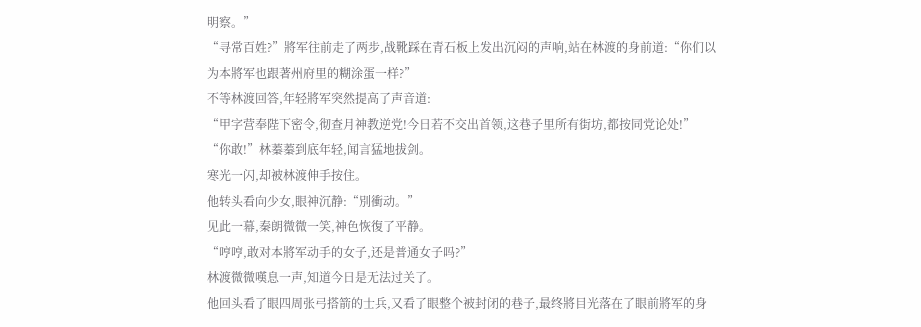明察。”
“寻常百姓?”將军往前走了两步,战靴踩在青石板上发出沉闷的声响,站在林渡的身前道:“你们以为本將军也跟著州府里的糊涂蛋一样?”
不等林渡回答,年轻將军突然提高了声音道:
“甲字营奉陛下密令,彻查月神教逆党!今日若不交出首领,这巷子里所有街坊,都按同党论处!”
“你敢!”林蓁蓁到底年轻,闻言猛地拔剑。
寒光一闪,却被林渡伸手按住。
他转头看向少女,眼神沉静:“別衝动。”
见此一幕,秦朗微微一笑,神色恢復了平静。
“哼哼,敢对本將军动手的女子,还是普通女子吗?”
林渡微微嘆息一声,知道今日是无法过关了。
他回头看了眼四周张弓搭箭的士兵,又看了眼整个被封闭的巷子,最终將目光落在了眼前將军的身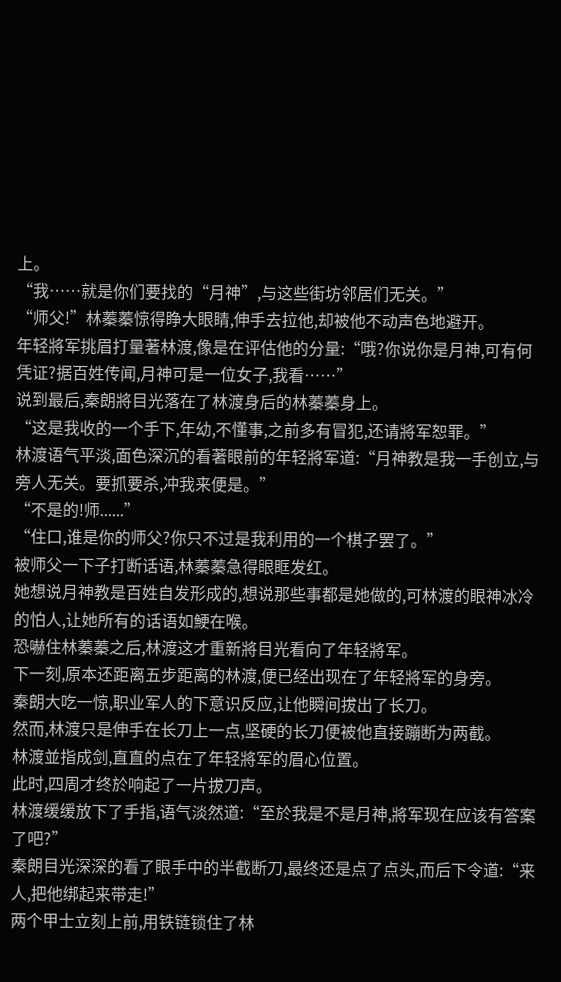上。
“我……就是你们要找的“月神”,与这些街坊邻居们无关。”
“师父!”林蓁蓁惊得睁大眼睛,伸手去拉他,却被他不动声色地避开。
年轻將军挑眉打量著林渡,像是在评估他的分量:“哦?你说你是月神,可有何凭证?据百姓传闻,月神可是一位女子,我看……”
说到最后,秦朗將目光落在了林渡身后的林蓁蓁身上。
“这是我收的一个手下,年幼,不懂事,之前多有冒犯,还请將军恕罪。”
林渡语气平淡,面色深沉的看著眼前的年轻將军道:“月神教是我一手创立,与旁人无关。要抓要杀,冲我来便是。”
“不是的!师......”
“住口,谁是你的师父?你只不过是我利用的一个棋子罢了。”
被师父一下子打断话语,林蓁蓁急得眼眶发红。
她想说月神教是百姓自发形成的,想说那些事都是她做的,可林渡的眼神冰冷的怕人,让她所有的话语如鯁在喉。
恐嚇住林蓁蓁之后,林渡这才重新將目光看向了年轻將军。
下一刻,原本还距离五步距离的林渡,便已经出现在了年轻將军的身旁。
秦朗大吃一惊,职业军人的下意识反应,让他瞬间拔出了长刀。
然而,林渡只是伸手在长刀上一点,坚硬的长刀便被他直接蹦断为两截。
林渡並指成剑,直直的点在了年轻將军的眉心位置。
此时,四周才终於响起了一片拔刀声。
林渡缓缓放下了手指,语气淡然道:“至於我是不是月神,將军现在应该有答案了吧?”
秦朗目光深深的看了眼手中的半截断刀,最终还是点了点头,而后下令道:“来人,把他绑起来带走!”
两个甲士立刻上前,用铁链锁住了林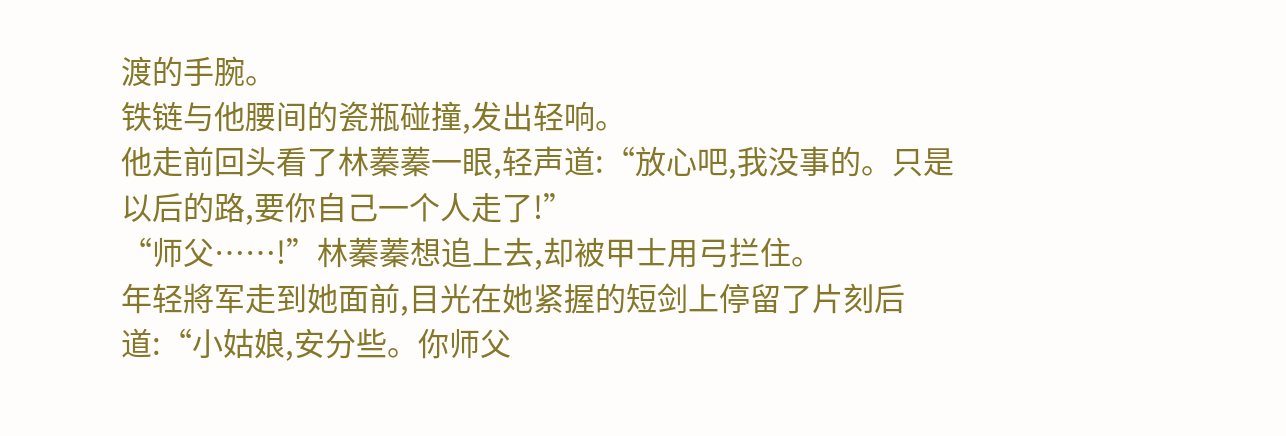渡的手腕。
铁链与他腰间的瓷瓶碰撞,发出轻响。
他走前回头看了林蓁蓁一眼,轻声道:“放心吧,我没事的。只是以后的路,要你自己一个人走了!”
“师父……!”林蓁蓁想追上去,却被甲士用弓拦住。
年轻將军走到她面前,目光在她紧握的短剑上停留了片刻后道:“小姑娘,安分些。你师父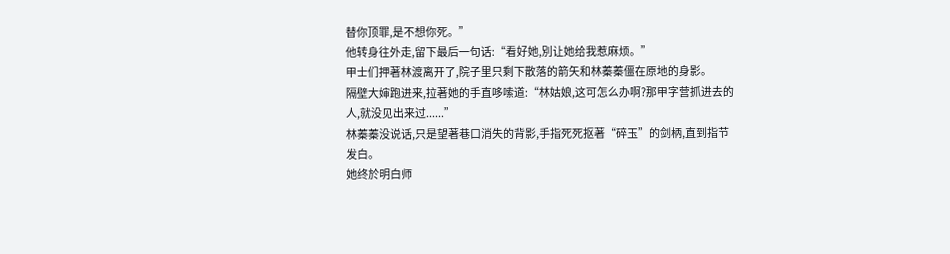替你顶罪,是不想你死。”
他转身往外走,留下最后一句话:“看好她,別让她给我惹麻烦。”
甲士们押著林渡离开了,院子里只剩下散落的箭矢和林蓁蓁僵在原地的身影。
隔壁大婶跑进来,拉著她的手直哆嗦道:“林姑娘,这可怎么办啊?那甲字营抓进去的人,就没见出来过......”
林蓁蓁没说话,只是望著巷口消失的背影,手指死死抠著“碎玉”的剑柄,直到指节发白。
她终於明白师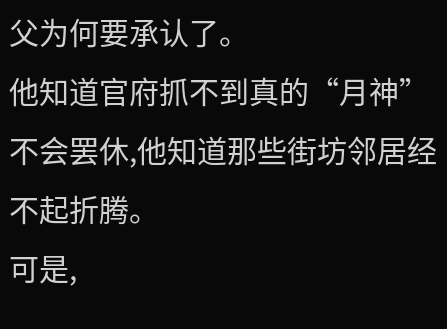父为何要承认了。
他知道官府抓不到真的“月神”不会罢休,他知道那些街坊邻居经不起折腾。
可是,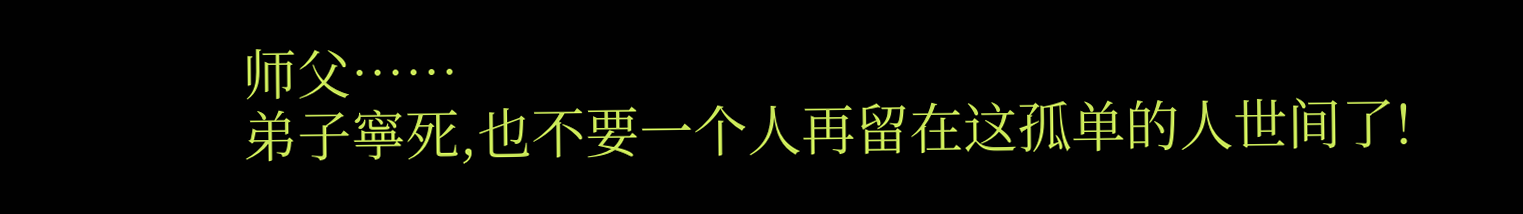师父……
弟子寧死,也不要一个人再留在这孤单的人世间了!